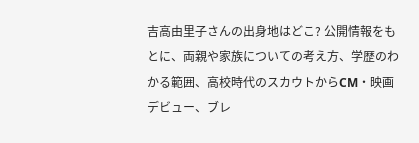吉高由里子さんの出身地はどこ? 公開情報をもとに、両親や家族についての考え方、学歴のわかる範囲、高校時代のスカウトからCM・映画デビュー、ブレ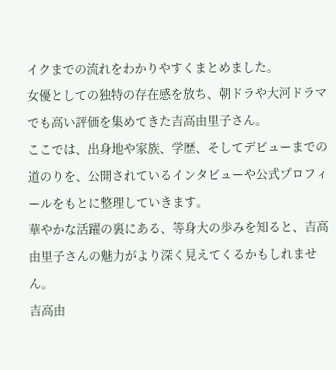イクまでの流れをわかりやすくまとめました。
女優としての独特の存在感を放ち、朝ドラや大河ドラマでも高い評価を集めてきた吉高由里子さん。
ここでは、出身地や家族、学歴、そしてデビューまでの道のりを、公開されているインタビューや公式プロフィールをもとに整理していきます。
華やかな活躍の裏にある、等身大の歩みを知ると、吉高由里子さんの魅力がより深く見えてくるかもしれません。
吉高由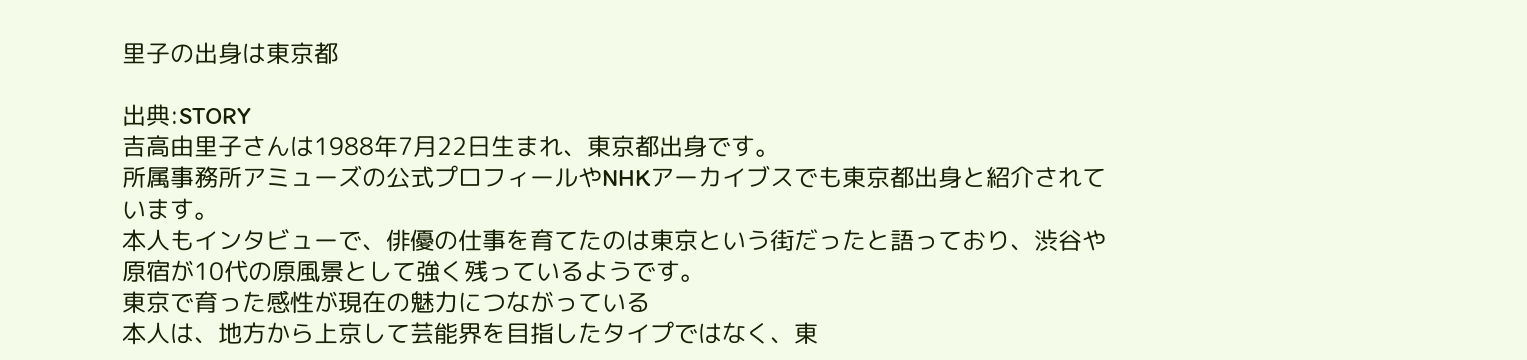里子の出身は東京都

出典:STORY
吉高由里子さんは1988年7月22日生まれ、東京都出身です。
所属事務所アミューズの公式プロフィールやNHKアーカイブスでも東京都出身と紹介されています。
本人もインタビューで、俳優の仕事を育てたのは東京という街だったと語っており、渋谷や原宿が10代の原風景として強く残っているようです。
東京で育った感性が現在の魅力につながっている
本人は、地方から上京して芸能界を目指したタイプではなく、東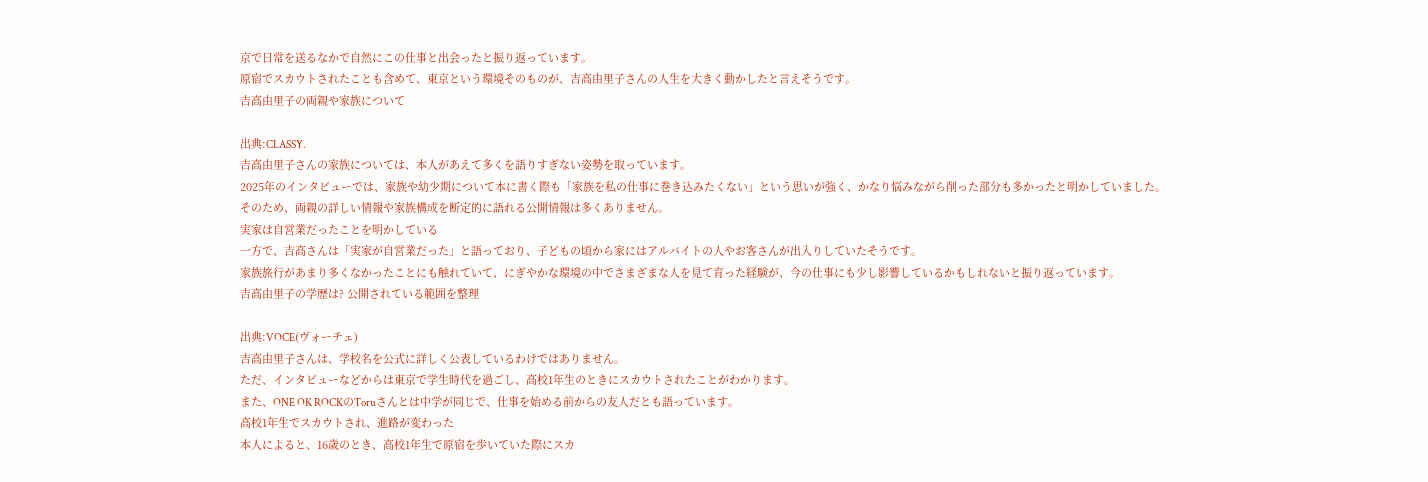京で日常を送るなかで自然にこの仕事と出会ったと振り返っています。
原宿でスカウトされたことも含めて、東京という環境そのものが、吉高由里子さんの人生を大きく動かしたと言えそうです。
吉高由里子の両親や家族について

出典:CLASSY.
吉高由里子さんの家族については、本人があえて多くを語りすぎない姿勢を取っています。
2025年のインタビューでは、家族や幼少期について本に書く際も「家族を私の仕事に巻き込みたくない」という思いが強く、かなり悩みながら削った部分も多かったと明かしていました。
そのため、両親の詳しい情報や家族構成を断定的に語れる公開情報は多くありません。
実家は自営業だったことを明かしている
一方で、吉高さんは「実家が自営業だった」と語っており、子どもの頃から家にはアルバイトの人やお客さんが出入りしていたそうです。
家族旅行があまり多くなかったことにも触れていて、にぎやかな環境の中でさまざまな人を見て育った経験が、今の仕事にも少し影響しているかもしれないと振り返っています。
吉高由里子の学歴は? 公開されている範囲を整理

出典:VOCE(ヴォーチェ)
吉高由里子さんは、学校名を公式に詳しく公表しているわけではありません。
ただ、インタビューなどからは東京で学生時代を過ごし、高校1年生のときにスカウトされたことがわかります。
また、ONE OK ROCKのToruさんとは中学が同じで、仕事を始める前からの友人だとも語っています。
高校1年生でスカウトされ、進路が変わった
本人によると、16歳のとき、高校1年生で原宿を歩いていた際にスカ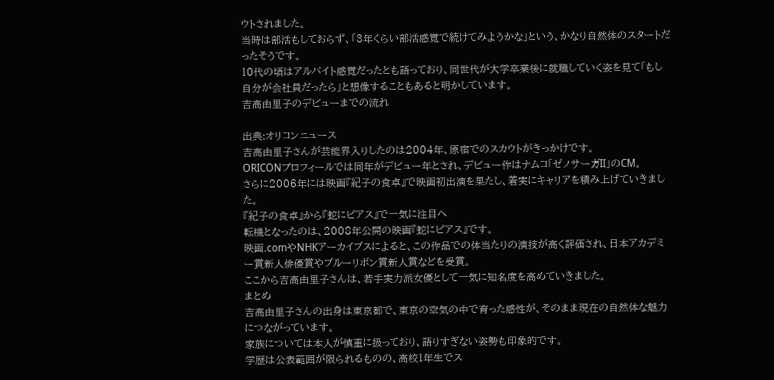ウトされました。
当時は部活もしておらず、「3年くらい部活感覚で続けてみようかな」という、かなり自然体のスタートだったそうです。
10代の頃はアルバイト感覚だったとも語っており、同世代が大学卒業後に就職していく姿を見て「もし自分が会社員だったら」と想像することもあると明かしています。
吉高由里子のデビューまでの流れ

出典:オリコンニュース
吉高由里子さんが芸能界入りしたのは2004年、原宿でのスカウトがきっかけです。
ORICONプロフィールでは同年がデビュー年とされ、デビュー作はナムコ「ゼノサーガII」のCM。
さらに2006年には映画『紀子の食卓』で映画初出演を果たし、着実にキャリアを積み上げていきました。
『紀子の食卓』から『蛇にピアス』で一気に注目へ
転機となったのは、2008年公開の映画『蛇にピアス』です。
映画.comやNHKアーカイブスによると、この作品での体当たりの演技が高く評価され、日本アカデミー賞新人俳優賞やブルーリボン賞新人賞などを受賞。
ここから吉高由里子さんは、若手実力派女優として一気に知名度を高めていきました。
まとめ
吉高由里子さんの出身は東京都で、東京の空気の中で育った感性が、そのまま現在の自然体な魅力につながっています。
家族については本人が慎重に扱っており、語りすぎない姿勢も印象的です。
学歴は公表範囲が限られるものの、高校1年生でス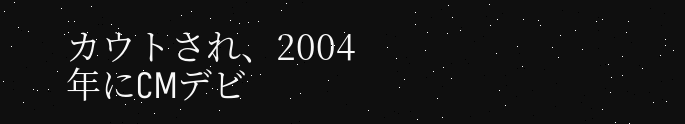カウトされ、2004年にCMデビ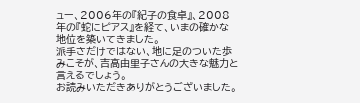ュー、2006年の『紀子の食卓』、2008年の『蛇にピアス』を経て、いまの確かな地位を築いてきました。
派手さだけではない、地に足のついた歩みこそが、吉高由里子さんの大きな魅力と言えるでしょう。
お読みいただきありがとうございました。